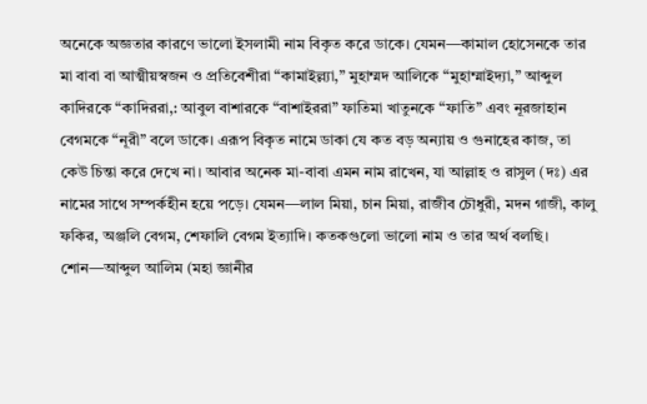অনেকে অজ্ঞতার কারণে ভালো ইসলামী নাম বিকৃত করে ডাকে। যেমন—কামাল হোসেনকে তার মা বাবা বা আত্মীয়স্বজন ও প্রতিবেশীরা “কামাইল্ল্যা,” মুহাম্মদ আলিকে “মুহাম্মাইদ্যা,” আব্দুল কাদিরকে “কাদিররা,: আবুল বাশারকে “বাশাইররা” ফাতিমা খাতুনকে “ফাতি” এবং নূরজাহান বেগমকে “নূরী” বলে ডাকে। এরূপ বিকৃত নামে ডাকা যে কত বড় অন্যায় ও গুনাহের কাজ, তা কেউ চিন্তা করে দেখে না। আবার অনেক মা-বাবা এমন নাম রাখেন, যা আল্লাহ ও রাসুল (দঃ) এর নামের সাথে সম্পর্কহীন হয়ে পড়ে। যেমন—লাল মিয়া, চান মিয়া, রাজীব চৌধুরী, মদন গাজী, কালু ফকির, অঞ্জলি বেগম, শেফালি বেগম ইত্যাদি। কতকগুলো ভালো নাম ও তার অর্থ বলছি। শোন—আব্দুল আলিম (মহা জ্ঞানীর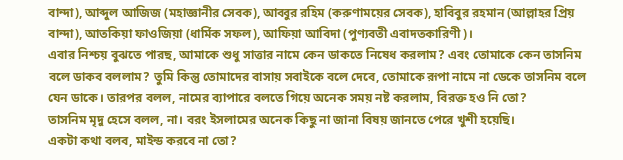বান্দা), আব্দুল আজিজ (মহাজ্ঞানীর সেবক), আব্বুর রহিম (করুণাময়ের সেবক), হাবিবুর রহমান (আল্লাহর প্রিয় বান্দা), আতকিয়া ফাওজিয়া (ধার্মিক সফল), আফিয়া আবিদা (পুণ্যবতী এবাদতকারিণী)।
এবার নিশ্চয় বুঝতে পারছ, আমাকে শুধু সাত্তার নামে কেন ডাকতে নিষেধ করলাম? এবং তোমাকে কেন তাসনিম বলে ডাকব বললাম? তুমি কিন্তু তোমাদের বাসায় সবাইকে বলে দেবে, তোমাকে রূপা নামে না ডেকে তাসনিম বলে যেন ডাকে। তারপর বলল, নামের ব্যাপারে বলতে গিয়ে অনেক সময় নষ্ট করলাম, বিরক্ত হও নি তো?
তাসনিম মৃদু হেসে বলল, না। বরং ইসলামের অনেক কিছু না জানা বিষয় জানতে পেরে খুশী হয়েছি।
একটা কথা বলব, মাইন্ড করবে না তো?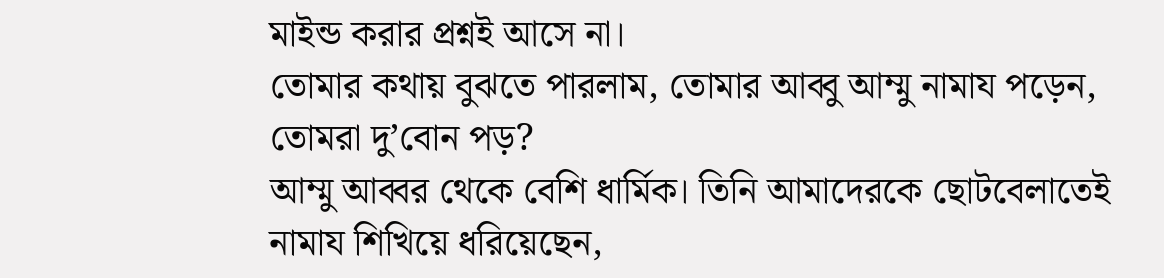মাইন্ড করার প্রশ্নই আসে না।
তোমার কথায় বুঝতে পারলাম, তোমার আব্বু আম্মু নামায পড়েন, তোমরা দু’বোন পড়?
আম্মু আব্বর থেকে বেশি ধার্মিক। তিনি আমাদেরকে ছোটবেলাতেই নামায শিখিয়ে ধরিয়েছেন,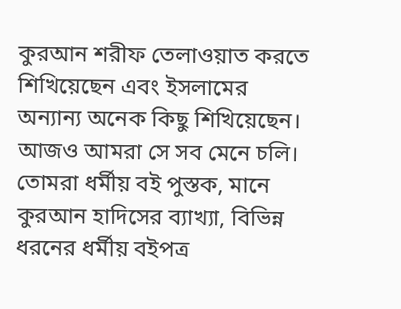কুরআন শরীফ তেলাওয়াত করতে শিখিয়েছেন এবং ইসলামের অন্যান্য অনেক কিছু শিখিয়েছেন। আজও আমরা সে সব মেনে চলি।
তোমরা ধর্মীয় বই পুস্তক, মানে কুরআন হাদিসের ব্যাখ্যা, বিভিন্ন ধরনের ধর্মীয় বইপত্র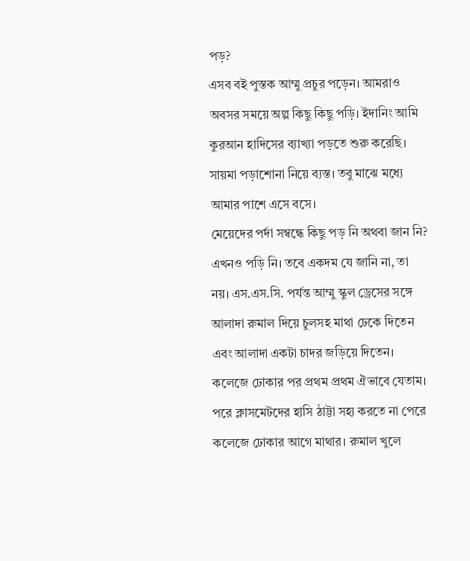পড়?
এসব বই পুস্তক আম্মু প্রচুর পড়েন। আমরাও অবসর সময়ে অল্প কিছু কিছু পড়ি। ইদানিং আমি কুরআন হাদিসের ব্যাখ্যা পড়তে শুরু করেছি। সায়মা পড়াশোনা নিয়ে ব্যস্ত। তবু মাঝে মধ্যে আমার পাশে এসে বসে।
মেয়েদের পর্দা সম্বন্ধে কিছু পড় নি অথবা জান নি?
এখনও পড়ি নি। তবে একদম যে জানি না, তা নয়। এস.এস.সি. পর্যন্ত আম্মু স্কুল ড্রেসের সঙ্গে আলাদা রুমাল দিয়ে চুলসহ মাথা ঢেকে দিতেন এবং আলাদা একটা চাদর জড়িয়ে দিতেন। কলেজে ঢোকার পর প্রথম প্রথম ঐভাবে যেতাম। পরে ক্লাসমেটদের হাসি ঠাট্টা সহ্য করতে না পেরে কলেজে ঢোকার আগে মাথার। রুমাল খুলে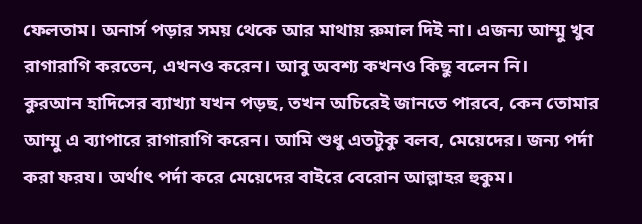ফেলতাম। অনার্স পড়ার সময় থেকে আর মাথায় রুমাল দিই না। এজন্য আম্মু খুব রাগারাগি করতেন, এখনও করেন। আবু অবশ্য কখনও কিছু বলেন নি।
কুরআন হাদিসের ব্যাখ্যা যখন পড়ছ, তখন অচিরেই জানতে পারবে, কেন তোমার আম্মু এ ব্যাপারে রাগারাগি করেন। আমি শুধু এতটুকু বলব, মেয়েদের। জন্য পর্দা করা ফরয। অর্থাৎ পর্দা করে মেয়েদের বাইরে বেরোন আল্লাহর হুকুম।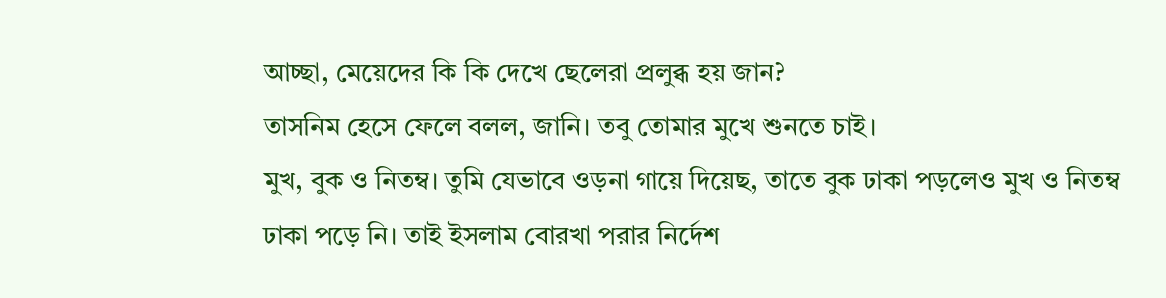আচ্ছা, মেয়েদের কি কি দেখে ছেলেরা প্রলুব্ধ হয় জান?
তাসনিম হেসে ফেলে বলল, জানি। তবু তোমার মুখে শুনতে চাই।
মুখ, বুক ও নিতম্ব। তুমি যেভাবে ওড়না গায়ে দিয়েছ, তাতে বুক ঢাকা পড়লেও মুখ ও নিতম্ব ঢাকা পড়ে নি। তাই ইসলাম বোরখা পরার নির্দেশ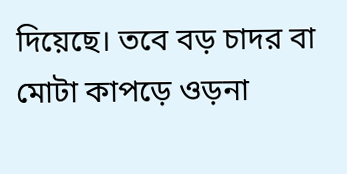দিয়েছে। তবে বড় চাদর বা মোটা কাপড়ে ওড়না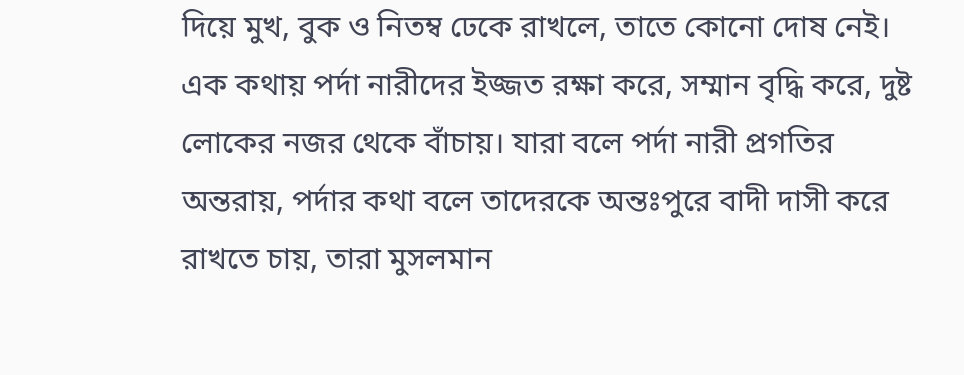দিয়ে মুখ, বুক ও নিতম্ব ঢেকে রাখলে, তাতে কোনো দোষ নেই। এক কথায় পর্দা নারীদের ইজ্জত রক্ষা করে, সম্মান বৃদ্ধি করে, দুষ্ট লোকের নজর থেকে বাঁচায়। যারা বলে পর্দা নারী প্রগতির অন্তরায়, পর্দার কথা বলে তাদেরকে অন্তঃপুরে বাদী দাসী করে রাখতে চায়, তারা মুসলমান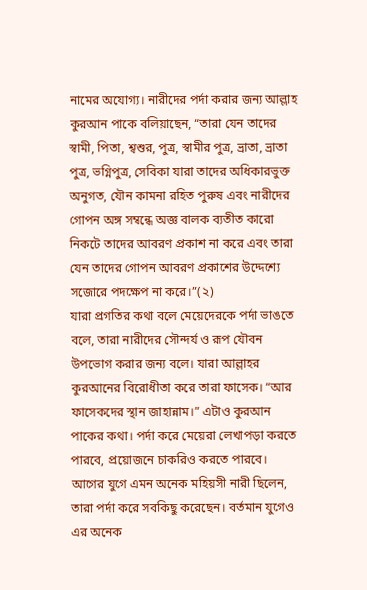নামের অযোগ্য। নারীদের পর্দা করার জন্য আল্লাহ কুরআন পাকে বলিয়াছেন, “তারা যেন তাদের স্বামী, পিতা, শ্বশুর, পুত্র, স্বামীর পুত্র, ভ্রাতা, ভ্রাতা পুত্র, ভগ্নিপুত্র, সেবিকা যারা তাদের অধিকারভুক্ত অনুগত, যৌন কামনা রহিত পুরুষ এবং নারীদের গোপন অঙ্গ সম্বন্ধে অজ্ঞ বালক ব্যতীত কারো নিকটে তাদের আবরণ প্রকাশ না করে এবং তারা যেন তাদের গোপন আবরণ প্রকাশের উদ্দেশ্যে সজোরে পদক্ষেপ না করে।”(২)
যারা প্রগতির কথা বলে মেয়েদেরকে পর্দা ভাঙতে বলে, তারা নারীদের সৌন্দর্য ও রূপ যৌবন উপভোগ করার জন্য বলে। যারা আল্লাহর কুরআনের বিরোধীতা করে তারা ফাসেক। “আর ফাসেকদের স্থান জাহান্নাম।” এটাও কুরআন পাকের কথা। পর্দা করে মেয়েরা লেখাপড়া করতে পারবে, প্রয়োজনে চাকরিও করতে পারবে। আগের যুগে এমন অনেক মহিয়সী নারী ছিলেন, তারা পর্দা করে সবকিছু করেছেন। বর্তমান যুগেও এর অনেক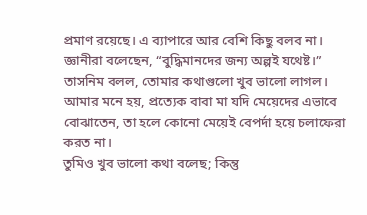প্রমাণ রয়েছে। এ ব্যাপারে আর বেশি কিছু বলব না। জ্ঞানীরা বলেছেন, “বুদ্ধিমানদের জন্য অল্পই যথেষ্ট।”
তাসনিম বলল, তোমার কথাগুলো খুব ভালো লাগল। আমার মনে হয়, প্রত্যেক বাবা মা যদি মেয়েদের এভাবে বোঝাতেন, তা হলে কোনো মেয়েই বেপর্দা হয়ে চলাফেরা করত না।
তুমিও খুব ভালো কথা বলেছ; কিন্তু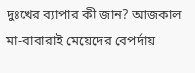দুঃখের ব্যাপার কী জান? আজকাল মা-বাবারাই মেয়েদের বেপর্দায়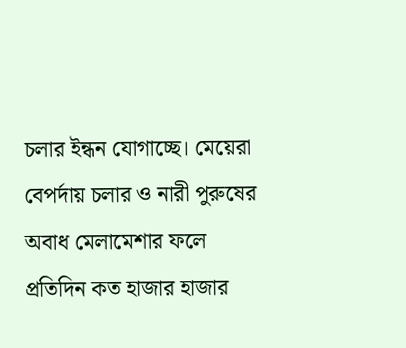চলার ইন্ধন যোগাচ্ছে। মেয়েরা বেপর্দায় চলার ও নারী পুরুষের অবাধ মেলামেশার ফলে প্রতিদিন কত হাজার হাজার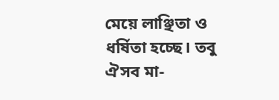মেয়ে লাঞ্ছিতা ও ধর্ষিতা হচ্ছে। তবু ঐসব মা-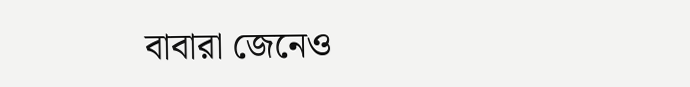বাবারা জেনেও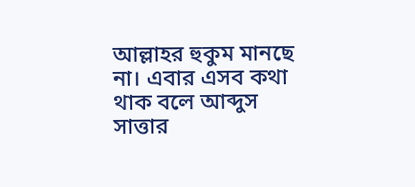আল্লাহর হুকুম মানছে না। এবার এসব কথা থাক বলে আব্দুস সাত্তার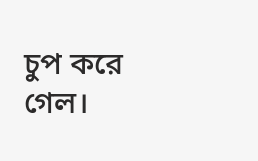চুপ করে গেল।